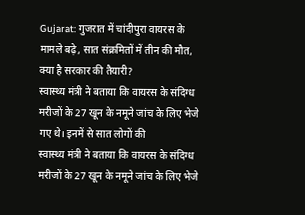Gujarat: गुजरात में चांदीपुरा वायरस के मामले बढ़े, सात संक्रमितों में तीन की मौत, क्या है सरकार की तैयारी?
स्वास्थ्य मंत्री ने बताया कि वायरस के संदिग्ध मरीजों के 27 खून के नमूने जांच के लिए भेजे गए थे। इनमें से सात लोगों की
स्वास्थ्य मंत्री ने बताया कि वायरस के संदिग्ध मरीजों के 27 खून के नमूने जांच के लिए भेजे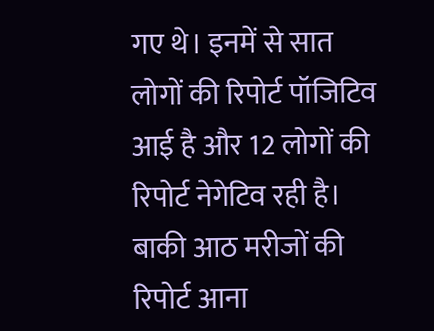गए थे। इनमें से सात लोगों की रिपोर्ट पॉजिटिव आई है और 12 लोगों की रिपोर्ट नेगेटिव रही है। बाकी आठ मरीजों की रिपोर्ट आना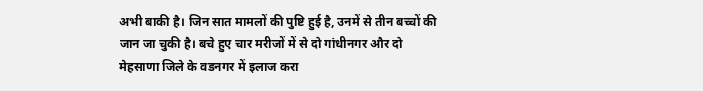अभी बाकी है। जिन सात मामलों की पुष्टि हुई है, उनमें से तीन बच्चों की जान जा चुकी है। बचे हुए चार मरीजों में से दो गांधीनगर और दो मेहसाणा जिले के वडनगर में इलाज करा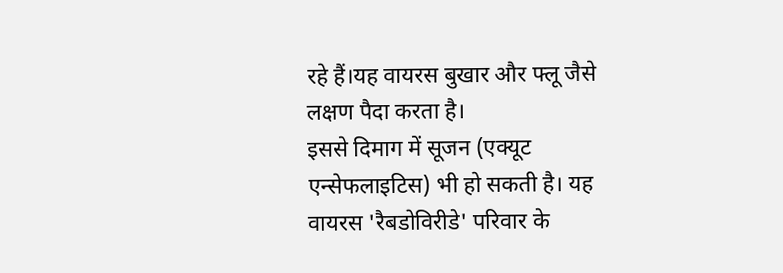रहे हैं।यह वायरस बुखार और फ्लू जैसे लक्षण पैदा करता है।
इससे दिमाग में सूजन (एक्यूट एन्सेफलाइटिस) भी हो सकती है। यह वायरस 'रैबडोविरीडे' परिवार के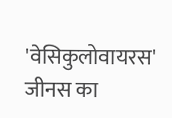'वेसिकुलोवायरस' जीनस का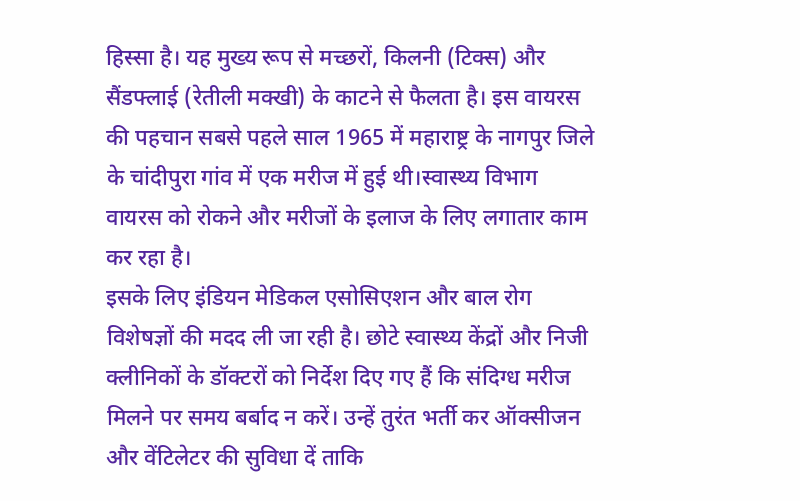हिस्सा है। यह मुख्य रूप से मच्छरों, किलनी (टिक्स) और सैंडफ्लाई (रेतीली मक्खी) के काटने से फैलता है। इस वायरस की पहचान सबसे पहले साल 1965 में महाराष्ट्र के नागपुर जिले के चांदीपुरा गांव में एक मरीज में हुई थी।स्वास्थ्य विभाग वायरस को रोकने और मरीजों के इलाज के लिए लगातार काम कर रहा है।
इसके लिए इंडियन मेडिकल एसोसिएशन और बाल रोग विशेषज्ञों की मदद ली जा रही है। छोटे स्वास्थ्य केंद्रों और निजी क्लीनिकों के डॉक्टरों को निर्देश दिए गए हैं कि संदिग्ध मरीज मिलने पर समय बर्बाद न करें। उन्हें तुरंत भर्ती कर ऑक्सीजन और वेंटिलेटर की सुविधा दें ताकि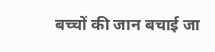बच्चों की जान बचाई जा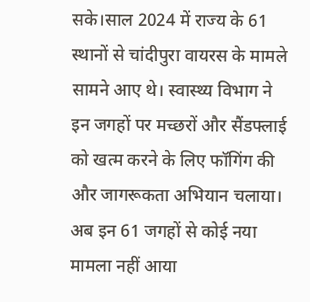सके।साल 2024 में राज्य के 61 स्थानों से चांदीपुरा वायरस के मामले सामने आए थे। स्वास्थ्य विभाग ने इन जगहों पर मच्छरों और सैंडफ्लाई को खत्म करने के लिए फॉगिंग की और जागरूकता अभियान चलाया।
अब इन 61 जगहों से कोई नया मामला नहीं आया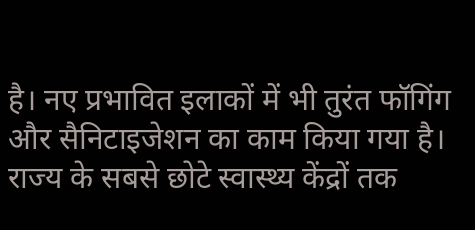है। नए प्रभावित इलाकों में भी तुरंत फॉगिंग और सैनिटाइजेशन का काम किया गया है। राज्य के सबसे छोटे स्वास्थ्य केंद्रों तक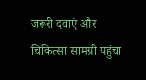जरूरी दवाएं और चिकित्सा सामग्री पहुंचा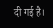दी गई है।